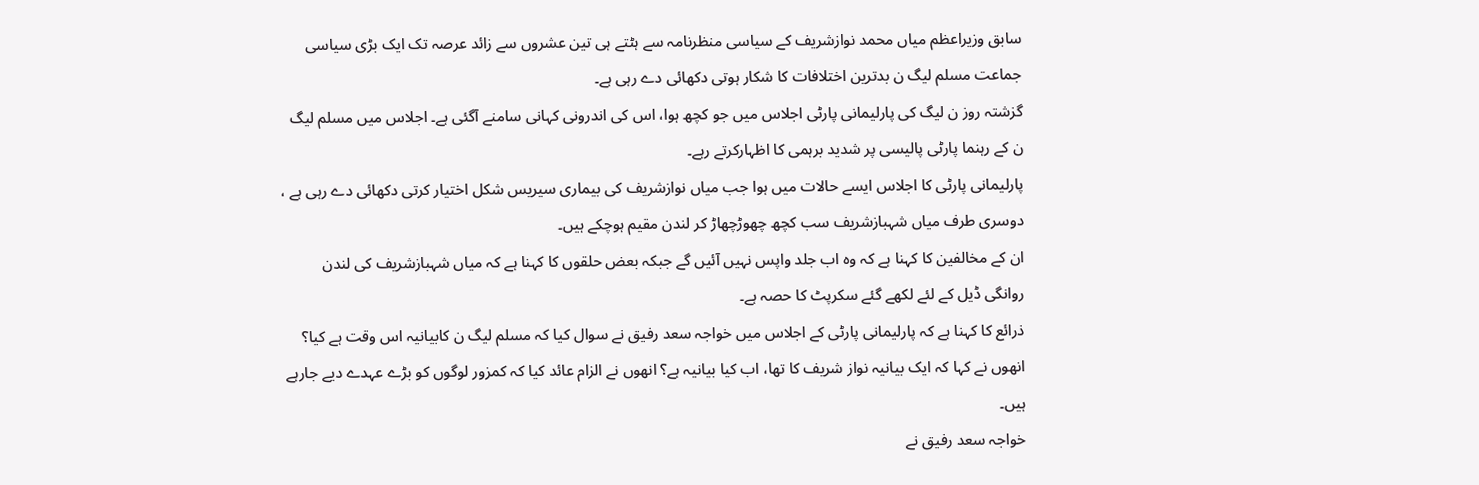سابق وزیراعظم میاں محمد نوازشریف کے سیاسی منظرنامہ سے ہٹتے ہی تین عشروں سے زائد عرصہ تک ایک بڑی سیاسی جماعت مسلم لیگ ن بدترین اختلافات کا شکار ہوتی دکھائی دے رہی ہے۔
گزشتہ روز ن لیگ کی پارلیمانی پارٹی اجلاس میں جو کچھ ہوا، اس کی اندرونی کہانی سامنے آگئی ہے۔ اجلاس میں مسلم لیگ ن کے رہنما پارٹی پالیسی پر شدید برہمی کا اظہارکرتے رہے۔
پارلیمانی پارٹی کا اجلاس ایسے حالات میں ہوا جب میاں نوازشریف کی بیماری سیریس شکل اختیار کرتی دکھائی دے رہی ہے ، دوسری طرف میاں شہبازشریف سب کچھ چھوڑچھاڑ کر لندن مقیم ہوچکے ہیں۔
ان کے مخالفین کا کہنا ہے کہ وہ اب جلد واپس نہیں آئیں گے جبکہ بعض حلقوں کا کہنا ہے کہ میاں شہبازشریف کی لندن روانگی ڈیل کے لئے لکھے گئے سکرپٹ کا حصہ ہے۔
ذرائع کا کہنا ہے کہ پارلیمانی پارٹی کے اجلاس میں خواجہ سعد رفیق نے سوال کیا کہ مسلم لیگ ن کابیانیہ اس وقت ہے کیا؟ انھوں نے کہا کہ ایک بیانیہ نواز شریف کا تھا، اب کیا بیانیہ ہے؟ انھوں نے الزام عائد کیا کہ کمزور لوگوں کو بڑے عہدے دیے جارہے ہیں۔
خواجہ سعد رفیق نے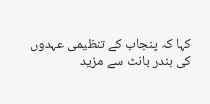کہا کہ پنجاب کے تنظیمی عہدوں کی بندر بانٹ سے مزید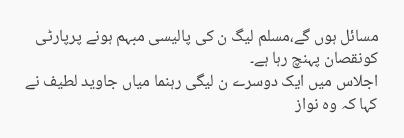مسائل ہوں گے،مسلم لیگ ن کی پالیسی مبہم ہونے پرپارٹی کونقصان پہنچ رہا ہے۔
اجلاس میں ایک دوسرے ن لیگی رہنما میاں جاوید لطیف نے کہا کہ وہ نواز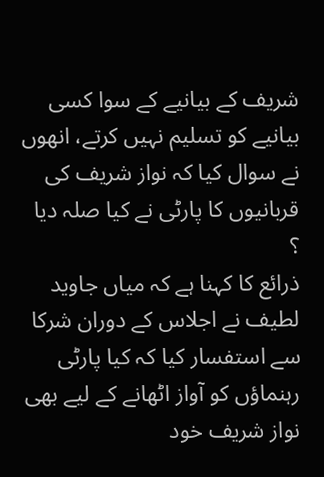شریف کے بیانیے کے سوا کسی بیانیے کو تسلیم نہیں کرتے، انھوں نے سوال کیا کہ نواز شریف کی قربانیوں کا پارٹی نے کیا صلہ دیا ؟
ذرائع کا کہنا ہے کہ میاں جاوید لطیف نے اجلاس کے دوران شرکا سے استفسار کیا کہ کیا پارٹی رہنماؤں کو آواز اٹھانے کے لیے بھی نواز شریف خود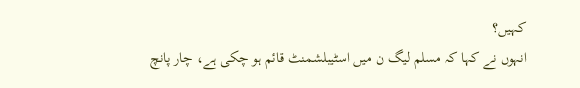کہیں؟
انہوں نے کہا کہ مسلم لیگ ن میں اسٹیبلشمنٹ قائم ہو چکی ہے، چار پانچ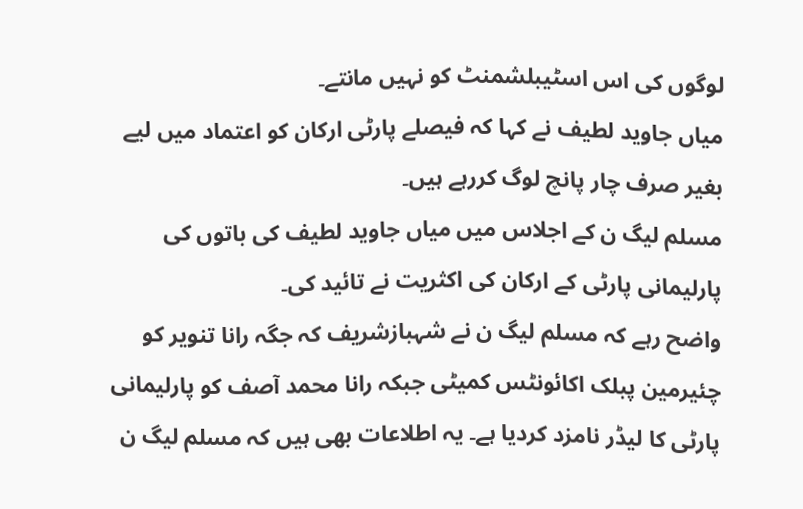لوگوں کی اس اسٹیبلشمنٹ کو نہیں مانتے۔
میاں جاوید لطیف نے کہا کہ فیصلے پارٹی ارکان کو اعتماد میں لیے بغیر صرف چار پانچ لوگ کررہے ہیں۔
مسلم لیگ ن کے اجلاس میں میاں جاوید لطیف کی باتوں کی پارلیمانی پارٹی کے ارکان کی اکثریت نے تائید کی۔
واضح رہے کہ مسلم لیگ ن نے شہبازشریف کہ جگہ رانا تنویر کو چئیرمین پبلک اکائونٹس کمیٹی جبکہ رانا محمد آصف کو پارلیمانی پارٹی کا لیڈر نامزد کردیا ہے۔ یہ اطلاعات بھی ہیں کہ مسلم لیگ ن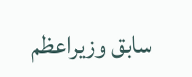سابق وزیراعظم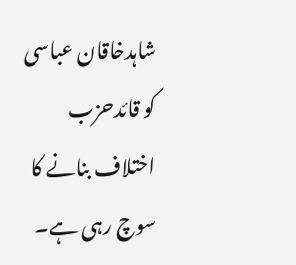شاہدخاقان عباسی کو قائدحزب اختلاف بنانے کا سوچ رہی ہے۔